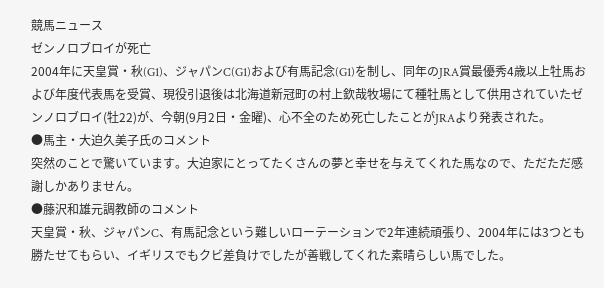競馬ニュース
ゼンノロブロイが死亡
2004年に天皇賞・秋(G1)、ジャパンC(G1)および有馬記念(G1)を制し、同年のJRA賞最優秀4歳以上牡馬および年度代表馬を受賞、現役引退後は北海道新冠町の村上欽哉牧場にて種牡馬として供用されていたゼンノロブロイ(牡22)が、今朝(9月2日・金曜)、心不全のため死亡したことがJRAより発表された。
●馬主・大迫久美子氏のコメント
突然のことで驚いています。大迫家にとってたくさんの夢と幸せを与えてくれた馬なので、ただただ感謝しかありません。
●藤沢和雄元調教師のコメント
天皇賞・秋、ジャパンC、有馬記念という難しいローテーションで2年連続頑張り、2004年には3つとも勝たせてもらい、イギリスでもクビ差負けでしたが善戦してくれた素晴らしい馬でした。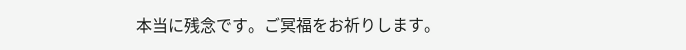本当に残念です。ご冥福をお祈りします。